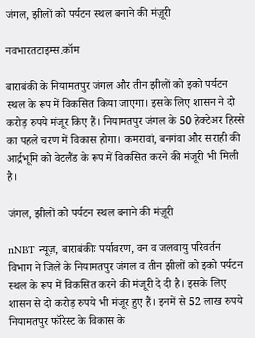जंगल, झीलों को पर्यटन स्थल बनाने की मंज़ूरी

नवभारतटाइम्स.कॉम

बाराबंकी के नियामतपुर जंगल और तीन झीलों को इको पर्यटन स्थल के रूप में विकसित किया जाएगा। इसके लिए शासन ने दो करोड़ रुपये मंजूर किए हैं। नियामतपुर जंगल के 50 हेक्टेअर हिस्से का पहले चरण में विकास होगा। कमरावां, बनगंवा और सराही की आर्द्रभूमि को वेटलैंड के रूप में विकसित करने की मंजूरी भी मिली है।

जंगल, झीलों को पर्यटन स्थल बनाने की मंज़ूरी

nNBT न्यूज़, बाराबंकीः पर्यावरण, वन व जलवायु परिवर्तन विभाग ने जिले के नियामतपुर जंगल व तीन झीलों को इको पर्यटन स्थल के रूप में विकसित करने की मंजूरी दे दी है। इसके लिए शासन से दो करोड़ रुपये भी मंजूर हुए हैं। इनमें से 52 लाख रुपये नियामतपुर फॉरेस्ट के विकास के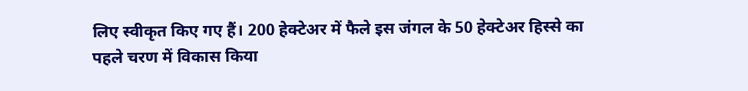लिए स्वीकृत किए गए हैं। 200 हेक्टेअर में फैले इस जंगल के 50 हेक्टेअर हिस्से का पहले चरण में विकास किया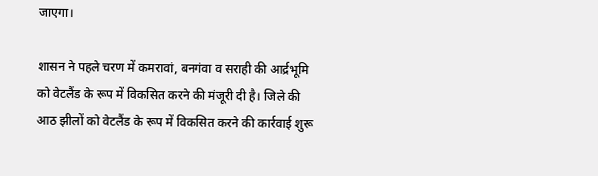जाएगा।

शासन ने पहले चरण में कमरावां, बनगंवा व सराही की आर्द्रभूमि को वेटलैंड के रूप में विकसित करने की मंजूरी दी है। जिले की आठ झीलों को वेटलैंड के रूप में विकसित करने की कार्रवाई शुरू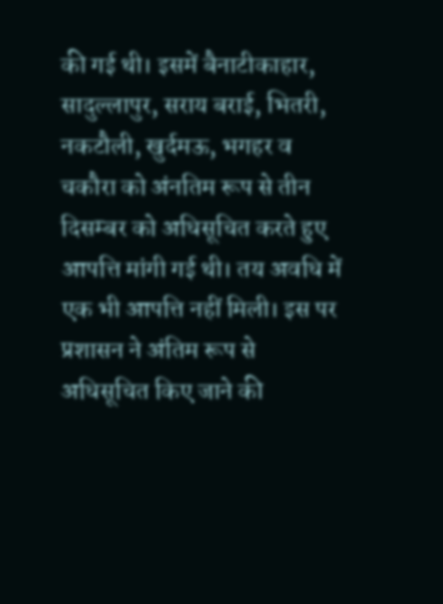की गई थी। इसमें बैनाटीकाहार, सादुल्लापुर, सराय बराई, भितरी, नकटौली, खुर्दमऊ, भगहर व चकौरा को अंनतिम रूप से तीन दिसम्बर को अधिसूचित करते हुए आपत्ति मांगी गई थी। तय अवधि में एक भी आपत्ति नहीं मिली। इस पर प्रशासन ने अंतिम रूप से अधिसूचित किए जाने की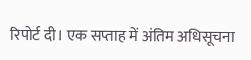रिपोर्ट दी। एक सप्ताह में अंतिम अधिसूचना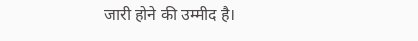जारी होने की उम्मीद है।